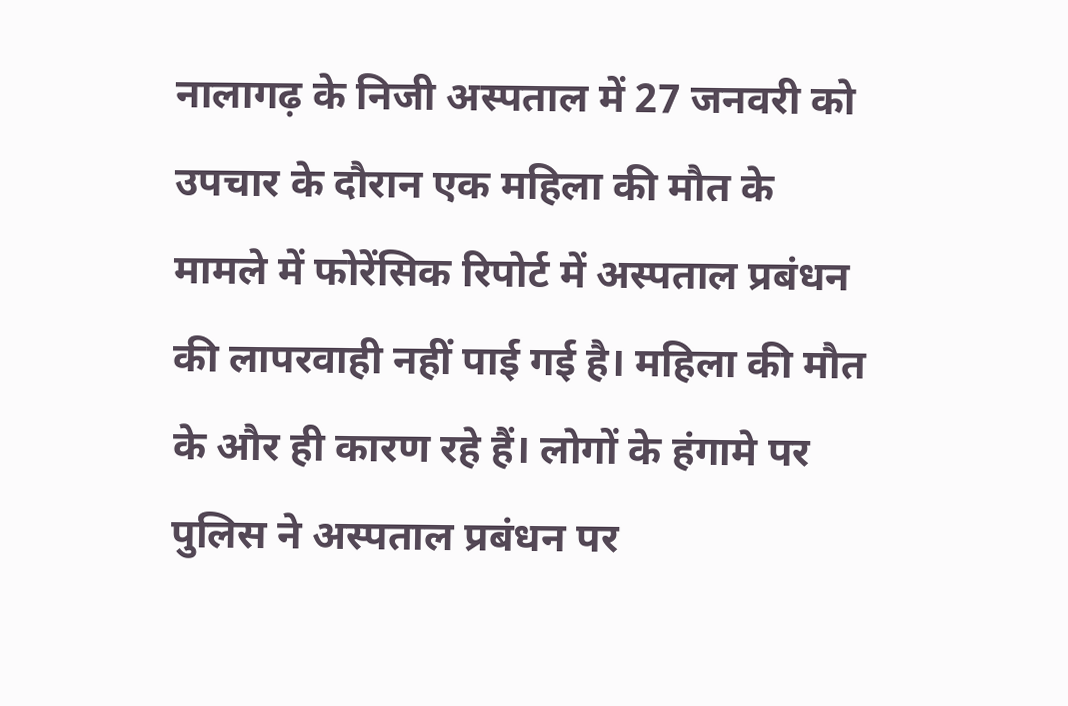नालागढ़ के निजी अस्पताल में 27 जनवरी को उपचार के दौरान एक महिला की मौत के मामले में फोरेंसिक रिपोर्ट में अस्पताल प्रबंधन की लापरवाही नहीं पाई गई है। महिला की मौत के और ही कारण रहे हैं। लोगों के हंगामे पर पुलिस ने अस्पताल प्रबंधन पर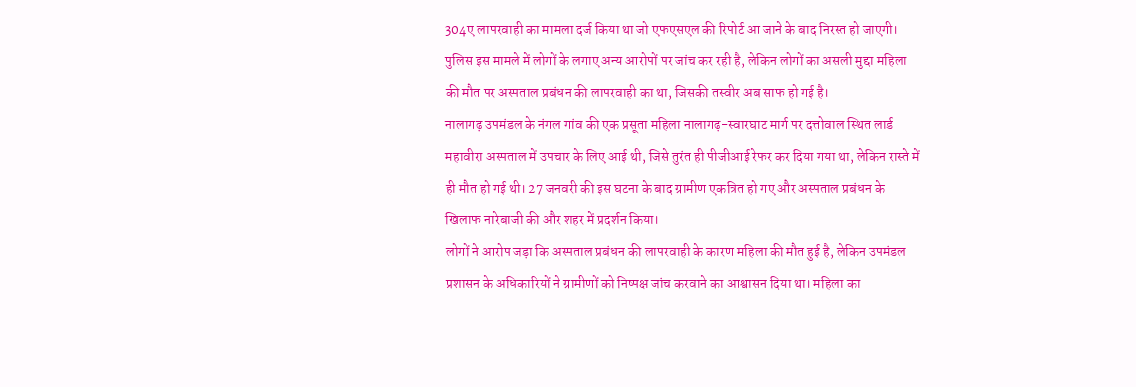304ए लापरवाही का मामला दर्ज किया था जो एफएसएल की रिपोर्ट आ जाने के बाद निरस्त हो जाएगी।
पुलिस इस मामले में लोगों के लगाए अन्य आरोपों पर जांच कर रही है, लेकिन लोगों का असली मुद्दा महिला की मौत पर अस्पताल प्रबंधन की लापरवाही का था, जिसकी तस्वीर अब साफ हो गई है।
नालागढ़ उपमंडल के नंगल गांव की एक प्रसूता महिला नालागढ़-स्वारघाट मार्ग पर दत्तोवाल स्थित लार्ड महावीरा अस्पताल में उपचार के लिए आई थी, जिसे तुरंत ही पीजीआई रेफर कर दिया गया था, लेकिन रास्ते में ही मौत हो गई थी। 27 जनवरी की इस घटना के बाद ग्रामीण एकत्रित हो गए और अस्पताल प्रबंधन के खिलाफ नारेबाजी की और शहर में प्रदर्शन किया।
लोगों ने आरोप जड़ा कि अस्पताल प्रबंधन की लापरवाही के कारण महिला की मौत हुई है, लेकिन उपमंडल प्रशासन के अधिकारियों ने ग्रामीणों को निष्पक्ष जांच करवाने का आश्वासन दिया था। महिला का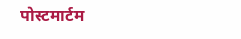पोस्टमार्टम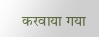करवाया गया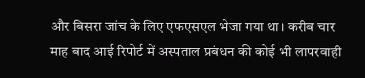और बिसरा जांच के लिए एफएसएल भेजा गया था। करीब चार माह बाद आई रिपोर्ट में अस्पताल प्रबंधन की कोई भी लापरवाही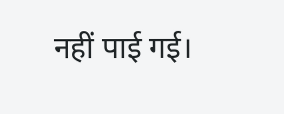नहीं पाई गई।